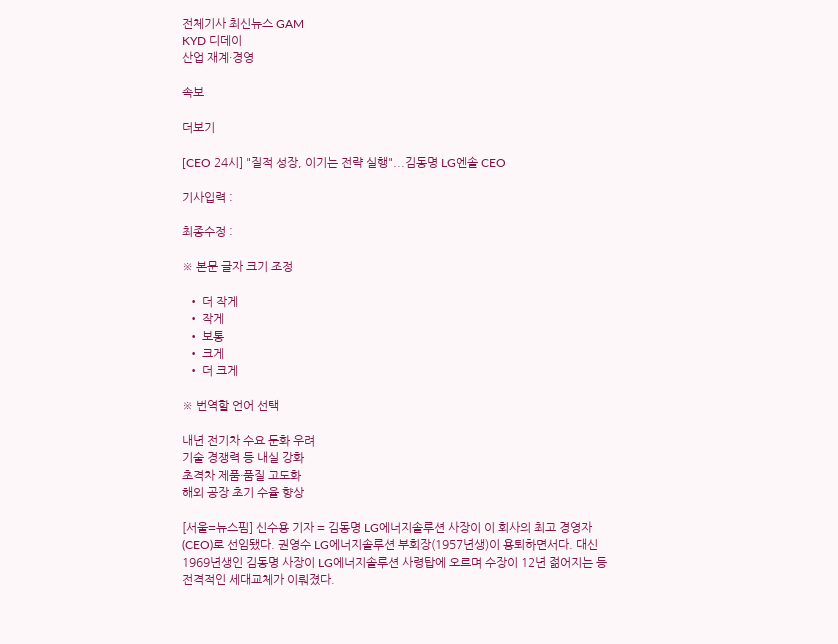전체기사 최신뉴스 GAM
KYD 디데이
산업 재계·경영

속보

더보기

[CEO 24시] "질적 성장, 이기는 전략 실행"...김동명 LG엔솔 CEO

기사입력 :

최종수정 :

※ 본문 글자 크기 조정

  • 더 작게
  • 작게
  • 보통
  • 크게
  • 더 크게

※ 번역할 언어 선택

내년 전기차 수요 둔화 우려
기술 경쟁력 등 내실 강화
초격차 제품·품질 고도화
해외 공장 초기 수율 향상

[서울=뉴스핌] 신수용 기자 = 김동명 LG에너지솔루션 사장이 이 회사의 최고 경영자(CEO)로 선임됐다. 권영수 LG에너지솔루션 부회장(1957년생)이 용퇴하면서다. 대신 1969년생인 김동명 사장이 LG에너지솔루션 사령탑에 오르며 수장이 12년 젊어지는 등 전격적인 세대교체가 이뤄졌다.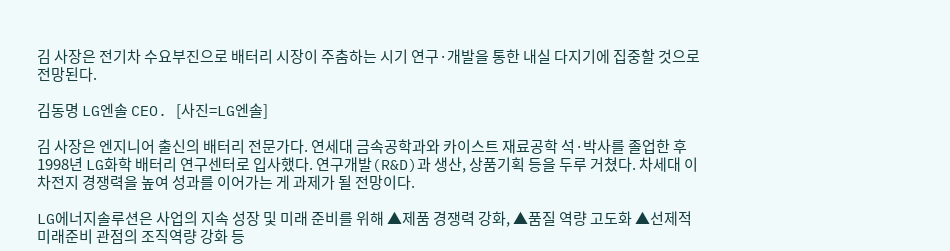김 사장은 전기차 수요부진으로 배터리 시장이 주춤하는 시기 연구·개발을 통한 내실 다지기에 집중할 것으로 전망된다.

김동명 LG엔솔 CEO. [사진=LG엔솔]

김 사장은 엔지니어 출신의 배터리 전문가다. 연세대 금속공학과와 카이스트 재료공학 석·박사를 졸업한 후 1998년 LG화학 배터리 연구센터로 입사했다. 연구개발(R&D)과 생산, 상품기획 등을 두루 거쳤다. 차세대 이차전지 경쟁력을 높여 성과를 이어가는 게 과제가 될 전망이다.

LG에너지솔루션은 사업의 지속 성장 및 미래 준비를 위해 ▲제품 경쟁력 강화, ▲품질 역량 고도화 ▲선제적 미래준비 관점의 조직역량 강화 등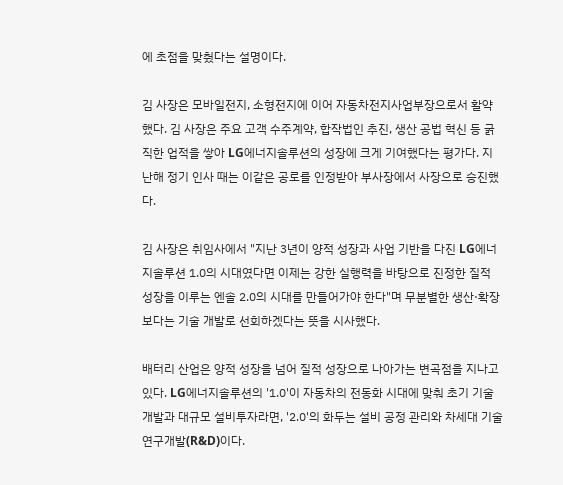에 초점을 맞췄다는 설명이다.

김 사장은 모바일전지, 소형전지에 이어 자동차전지사업부장으로서 활약했다. 김 사장은 주요 고객 수주계약, 합작법인 추진, 생산 공법 혁신 등 굵직한 업적을 쌓아 LG에너지솔루션의 성장에 크게 기여했다는 평가다. 지난해 정기 인사 때는 이같은 공로를 인정받아 부사장에서 사장으로 승진했다.

김 사장은 취임사에서 "지난 3년이 양적 성장과 사업 기반을 다진 LG에너지솔루션 1.0의 시대였다면 이제는 강한 실행력을 바탕으로 진정한 질적 성장을 이루는 엔솔 2.0의 시대를 만들어가야 한다"며 무분별한 생산·확장 보다는 기술 개발로 선회하겠다는 뜻을 시사했다.

배터리 산업은 양적 성장을 넘어 질적 성장으로 나아가는 변곡점을 지나고 있다. LG에너지솔루션의 '1.0'이 자동차의 전동화 시대에 맞춰 초기 기술개발과 대규모 설비투자라면, '2.0'의 화두는 설비 공정 관리와 차세대 기술 연구개발(R&D)이다.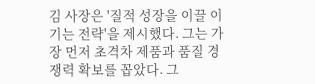김 사장은 '질적 성장을 이끌 이기는 전략'을 제시했다. 그는 가장 먼저 초격차 제품과 품질 경쟁력 확보를 꼽았다. 그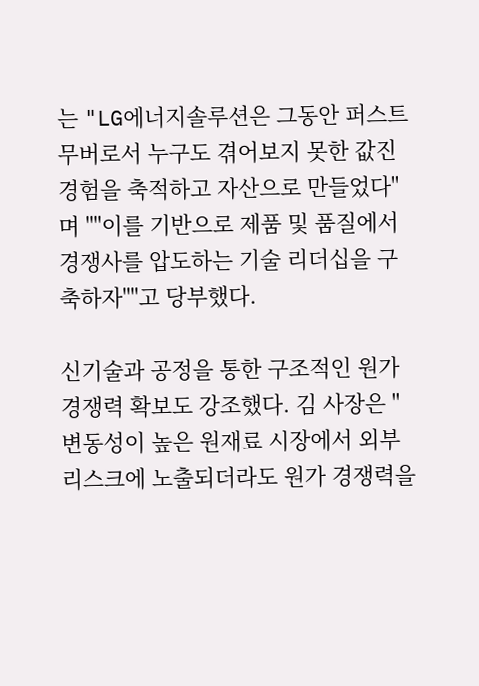는 "LG에너지솔루션은 그동안 퍼스트 무버로서 누구도 겪어보지 못한 값진 경험을 축적하고 자산으로 만들었다"며 ""이를 기반으로 제품 및 품질에서 경쟁사를 압도하는 기술 리더십을 구축하자""고 당부했다.

신기술과 공정을 통한 구조적인 원가 경쟁력 확보도 강조했다. 김 사장은 "변동성이 높은 원재료 시장에서 외부 리스크에 노출되더라도 원가 경쟁력을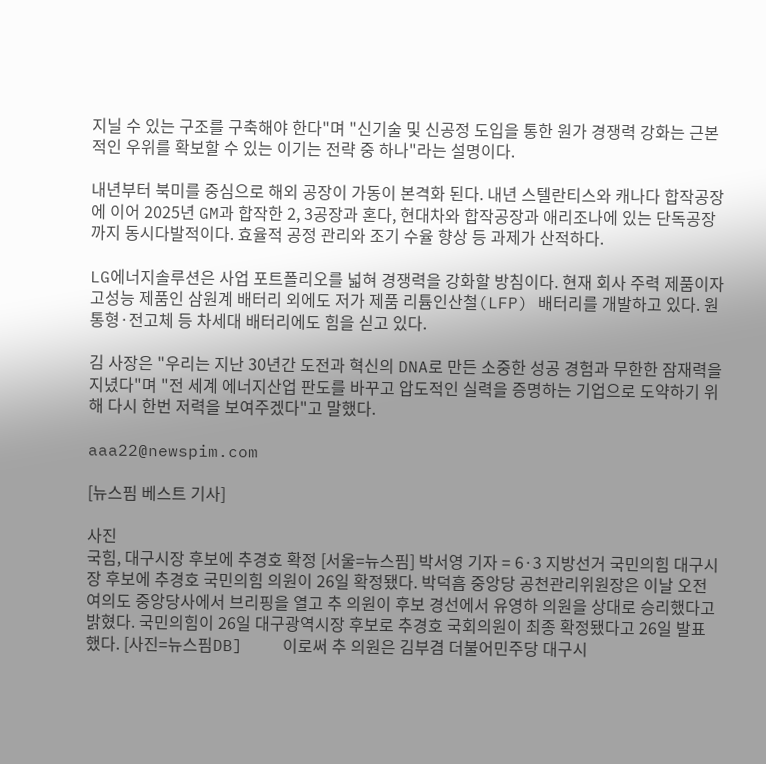지닐 수 있는 구조를 구축해야 한다"며 "신기술 및 신공정 도입을 통한 원가 경쟁력 강화는 근본적인 우위를 확보할 수 있는 이기는 전략 중 하나"라는 설명이다.

내년부터 북미를 중심으로 해외 공장이 가동이 본격화 된다. 내년 스텔란티스와 캐나다 합작공장에 이어 2025년 GM과 합작한 2, 3공장과 혼다, 현대차와 합작공장과 애리조나에 있는 단독공장까지 동시다발적이다. 효율적 공정 관리와 조기 수율 향상 등 과제가 산적하다.

LG에너지솔루션은 사업 포트폴리오를 넓혀 경쟁력을 강화할 방침이다. 현재 회사 주력 제품이자 고성능 제품인 삼원계 배터리 외에도 저가 제품 리튬인산철(LFP) 배터리를 개발하고 있다. 원통형·전고체 등 차세대 배터리에도 힘을 싣고 있다.

김 사장은 "우리는 지난 30년간 도전과 혁신의 DNA로 만든 소중한 성공 경험과 무한한 잠재력을 지녔다"며 "전 세계 에너지산업 판도를 바꾸고 압도적인 실력을 증명하는 기업으로 도약하기 위해 다시 한번 저력을 보여주겠다"고 말했다.

aaa22@newspim.com

[뉴스핌 베스트 기사]

사진
국힘, 대구시장 후보에 추경호 확정 [서울=뉴스핌] 박서영 기자 = 6·3 지방선거 국민의힘 대구시장 후보에 추경호 국민의힘 의원이 26일 확정됐다. 박덕흠 중앙당 공천관리위원장은 이날 오전 여의도 중앙당사에서 브리핑을 열고 추 의원이 후보 경선에서 유영하 의원을 상대로 승리했다고 밝혔다. 국민의힘이 26일 대구광역시장 후보로 추경호 국회의원이 최종 확정됐다고 26일 발표했다. [사진=뉴스핌DB]    이로써 추 의원은 김부겸 더불어민주당 대구시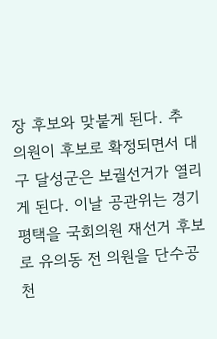장 후보와 맞붙게 된다. 추 의원이 후보로 확정되면서 대구 달성군은 보궐선거가 열리게 된다. 이날 공관위는 경기 평택을 국회의원 재선거 후보로 유의동 전 의원을 단수공천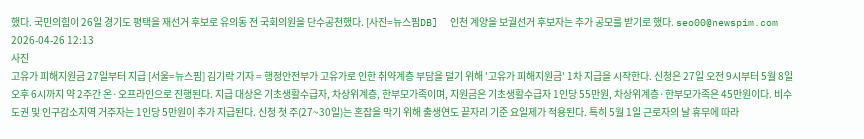했다. 국민의힘이 26일 경기도 평택을 재선거 후보로 유의동 전 국회의원을 단수공천했다. [사진=뉴스핌DB]  인천 계양을 보궐선거 후보자는 추가 공모를 받기로 했다. seo00@newspim.com 2026-04-26 12:13
사진
고유가 피해지원금 27일부터 지급 [서울=뉴스핌] 김기락 기자 = 행정안전부가 고유가로 인한 취약계층 부담을 덜기 위해 '고유가 피해지원금' 1차 지급을 시작한다. 신청은 27일 오전 9시부터 5월 8일 오후 6시까지 약 2주간 온·오프라인으로 진행된다. 지급 대상은 기초생활수급자, 차상위계층, 한부모가족이며, 지원금은 기초생활수급자 1인당 55만원, 차상위계층·한부모가족은 45만원이다. 비수도권 및 인구감소지역 거주자는 1인당 5만원이 추가 지급된다. 신청 첫 주(27~30일)는 혼잡을 막기 위해 출생연도 끝자리 기준 요일제가 적용된다. 특히 5월 1일 근로자의 날 휴무에 따라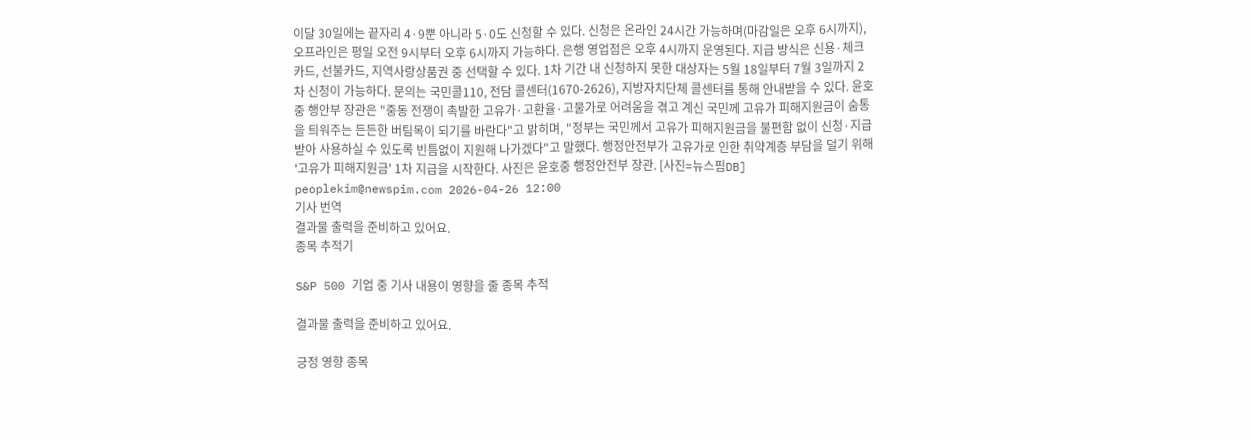이달 30일에는 끝자리 4·9뿐 아니라 5·0도 신청할 수 있다. 신청은 온라인 24시간 가능하며(마감일은 오후 6시까지), 오프라인은 평일 오전 9시부터 오후 6시까지 가능하다. 은행 영업점은 오후 4시까지 운영된다. 지급 방식은 신용·체크카드, 선불카드, 지역사랑상품권 중 선택할 수 있다. 1차 기간 내 신청하지 못한 대상자는 5월 18일부터 7월 3일까지 2차 신청이 가능하다. 문의는 국민콜110, 전담 콜센터(1670-2626), 지방자치단체 콜센터를 통해 안내받을 수 있다. 윤호중 행안부 장관은 "중동 전쟁이 촉발한 고유가·고환율·고물가로 어려움을 겪고 계신 국민께 고유가 피해지원금이 숨통을 틔워주는 든든한 버팀목이 되기를 바란다"고 밝히며, "정부는 국민께서 고유가 피해지원금을 불편함 없이 신청·지급받아 사용하실 수 있도록 빈틈없이 지원해 나가겠다"고 말했다. 행정안전부가 고유가로 인한 취약계층 부담을 덜기 위해 '고유가 피해지원금' 1차 지급을 시작한다. 사진은 윤호중 행정안전부 장관. [사진=뉴스핌DB] peoplekim@newspim.com 2026-04-26 12:00
기사 번역
결과물 출력을 준비하고 있어요.
종목 추적기

S&P 500 기업 중 기사 내용이 영향을 줄 종목 추적

결과물 출력을 준비하고 있어요.

긍정 영향 종목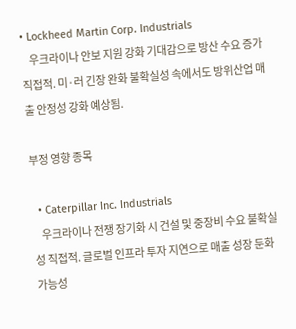• Lockheed Martin Corp. Industrials
    우크라이나 안보 지원 강화 기대감으로 방산 수요 증가 직접적. 미·러 긴장 완화 불확실성 속에서도 방위산업 매출 안정성 강화 예상됨.

부정 영향 종목

  • Caterpillar Inc. Industrials
    우크라이나 전쟁 장기화 시 건설 및 중장비 수요 불확실성 직접적. 글로벌 인프라 투자 지연으로 매출 성장 둔화 가능성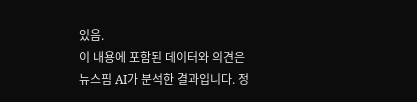있음.
이 내용에 포함된 데이터와 의견은 뉴스핌 AI가 분석한 결과입니다. 정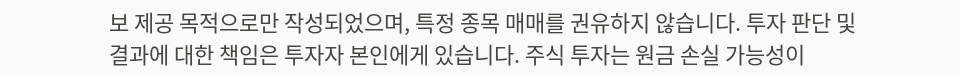보 제공 목적으로만 작성되었으며, 특정 종목 매매를 권유하지 않습니다. 투자 판단 및 결과에 대한 책임은 투자자 본인에게 있습니다. 주식 투자는 원금 손실 가능성이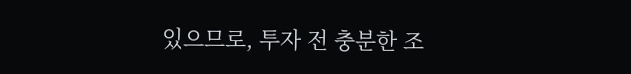있으므로, 투자 전 충분한 조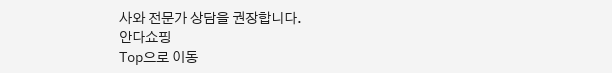사와 전문가 상담을 권장합니다.
안다쇼핑
Top으로 이동